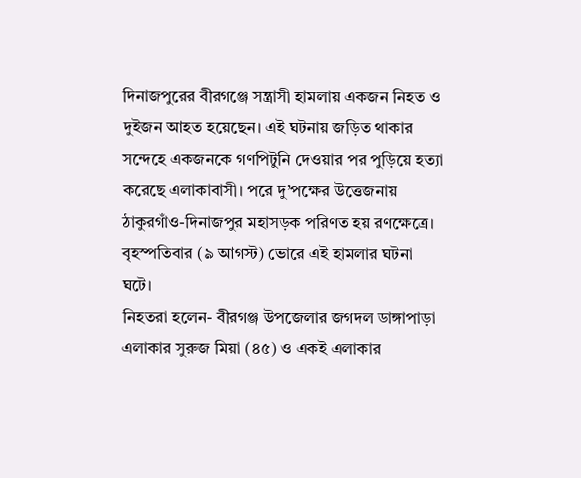দিনাজপুরের বীরগঞ্জে সন্ত্রাসী হামলায় একজন নিহত ও দুইজন আহত হয়েছেন। এই ঘটনায় জড়িত থাকার সন্দেহে একজনকে গণপিটুনি দেওয়ার পর পুড়িয়ে হত্যা করেছে এলাকাবাসী। পরে দু’পক্ষের উত্তেজনায় ঠাকুরগাঁও-দিনাজপুর মহাসড়ক পরিণত হয় রণক্ষেত্রে। বৃহস্পতিবার (৯ আগস্ট) ভোরে এই হামলার ঘটনা ঘটে।
নিহতরা হলেন- বীরগঞ্জ উপজেলার জগদল ডাঙ্গাপাড়া এলাকার সুরুজ মিয়া (৪৫) ও একই এলাকার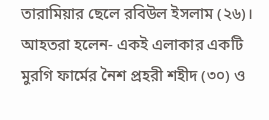তারামিয়ার ছেলে রবিউল ইসলাম (২৬)। আহতরা হলেন- একই এলাকার একটি মুরগি ফার্মের নৈশ প্রহরী শহীদ (৩০) ও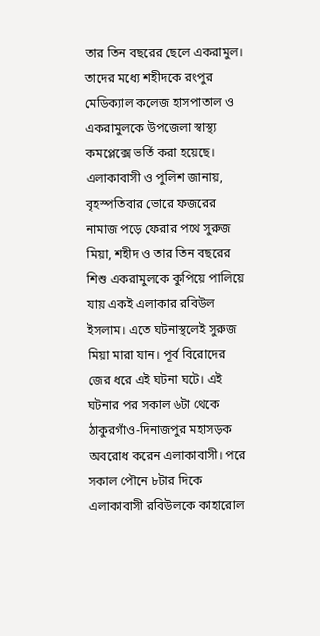তার তিন বছরের ছেলে একরামুল। তাদের মধ্যে শহীদকে রংপুর মেডিক্যাল কলেজ হাসপাতাল ও একরামুলকে উপজেলা স্বাস্থ্য কমপ্লেক্সে ভর্তি করা হয়েছে।
এলাকাবাসী ও পুলিশ জানায়, বৃহস্পতিবার ভোরে ফজরের নামাজ পড়ে ফেরার পথে সুরুজ মিয়া, শহীদ ও তার তিন বছরের শিশু একরামুলকে কুপিয়ে পালিয়ে যায় একই এলাকার রবিউল ইসলাম। এতে ঘটনাস্থলেই সুরুজ মিয়া মারা যান। পূর্ব বিরোদের জের ধরে এই ঘটনা ঘটে। এই ঘটনার পর সকাল ৬টা থেকে ঠাকুরগাঁও-দিনাজপুর মহাসড়ক অবরোধ করেন এলাকাবাসী। পরে সকাল পৌনে ৮টার দিকে এলাকাবাসী রবিউলকে কাহারোল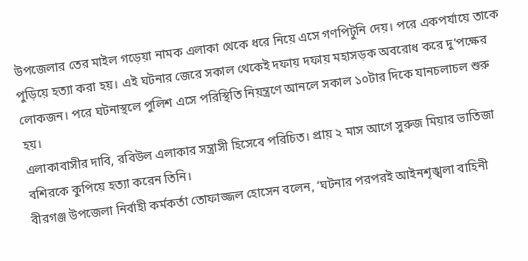উপজেলার তের মাইল গড়েয়া নামক এলাকা থেকে ধরে নিয়ে এসে গণপিটুনি দেয়। পরে একপর্যায়ে তাকে পুড়িয়ে হত্যা করা হয়। এই ঘটনার জেরে সকাল থেকেই দফায় দফায় মহাসড়ক অবরোধ করে দু’পক্ষের লোকজন। পরে ঘটনাস্থলে পুলিশ এসে পরিস্থিতি নিয়ন্ত্রণে আনলে সকাল ১০টার দিকে যানচলাচল শুরু হয়।
এলাকাবাসীর দাবি, রবিউল এলাকার সন্ত্রাসী হিসেবে পরিচিত। প্রায় ২ মাস আগে সুরুজ মিয়ার ভাতিজা বশিরকে কুপিয়ে হত্যা করেন তিনি।
বীরগঞ্জ উপজেলা নির্বাহী কর্মকর্তা তোফাজ্জল হোসেন বলেন, ‘ঘটনার পরপরই আইনশৃঙ্খলা বাহিনী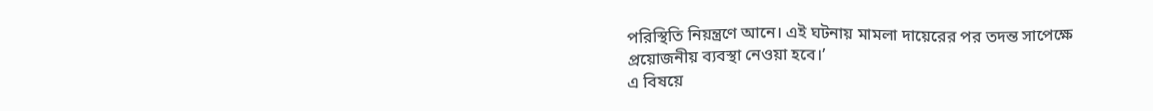পরিস্থিতি নিয়ন্ত্রণে আনে। এই ঘটনায় মামলা দায়েরের পর তদন্ত সাপেক্ষে প্রয়োজনীয় ব্যবস্থা নেওয়া হবে।’
এ বিষয়ে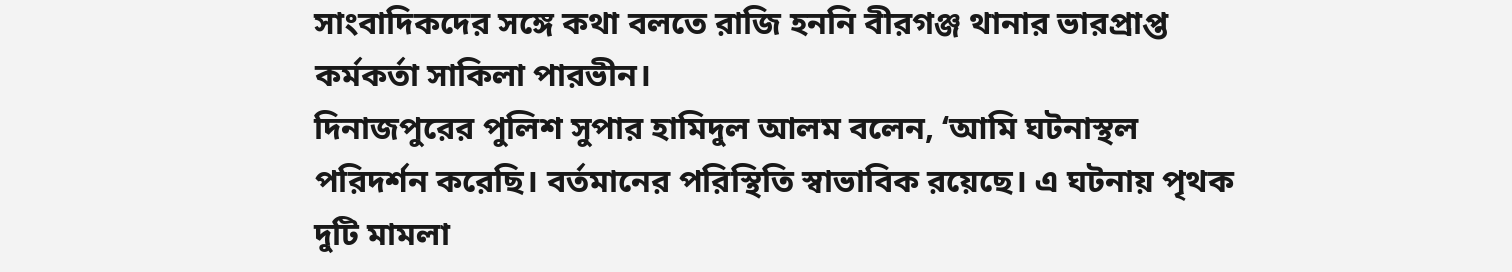সাংবাদিকদের সঙ্গে কথা বলতে রাজি হননি বীরগঞ্জ থানার ভারপ্রাপ্ত কর্মকর্তা সাকিলা পারভীন।
দিনাজপুরের পুলিশ সুপার হামিদুল আলম বলেন, ‘আমি ঘটনাস্থল পরিদর্শন করেছি। বর্তমানের পরিস্থিতি স্বাভাবিক রয়েছে। এ ঘটনায় পৃথক দুটি মামলা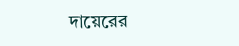দায়েরের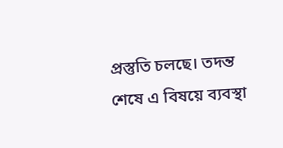প্রস্তুতি চলছে। তদন্ত শেষে এ বিষয়ে ব্যবস্থা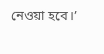নেওয়া হবে।’